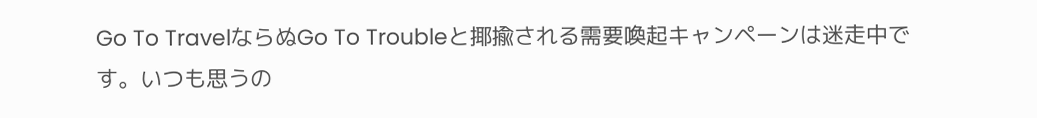Go To TravelならぬGo To Troubleと揶揄される需要喚起キャンペーンは迷走中です。いつも思うの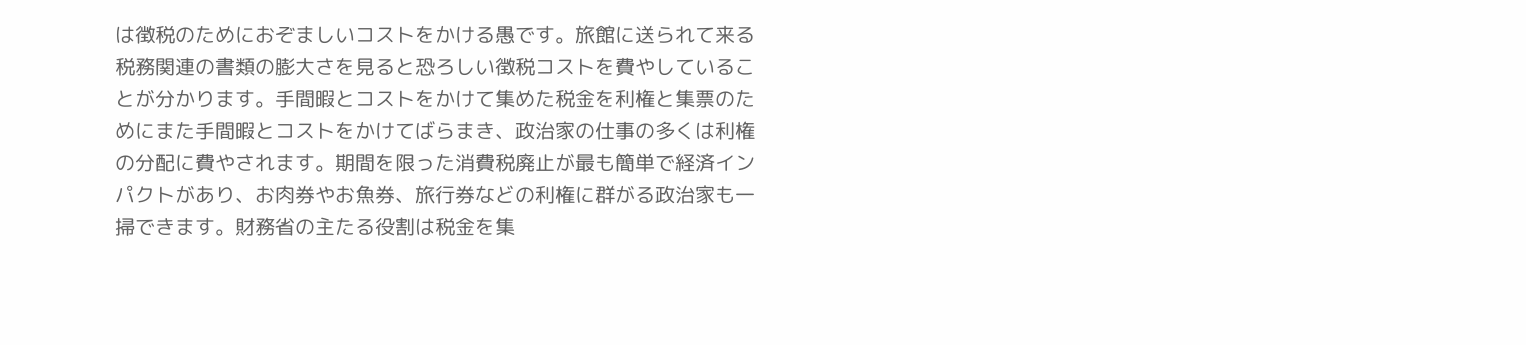は徴税のためにおぞましいコストをかける愚です。旅館に送られて来る税務関連の書類の膨大さを見ると恐ろしい徴税コストを費やしていることが分かります。手間暇とコストをかけて集めた税金を利権と集票のためにまた手間暇とコストをかけてばらまき、政治家の仕事の多くは利権の分配に費やされます。期間を限った消費税廃止が最も簡単で経済インパクトがあり、お肉券やお魚券、旅行券などの利権に群がる政治家も一掃できます。財務省の主たる役割は税金を集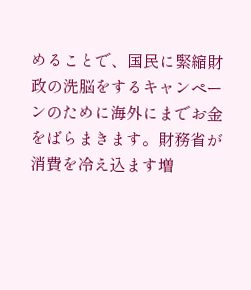めることで、国民に緊縮財政の洗脳をするキャンペーンのために海外にまでお金をばらまきます。財務省が消費を冷え込ます増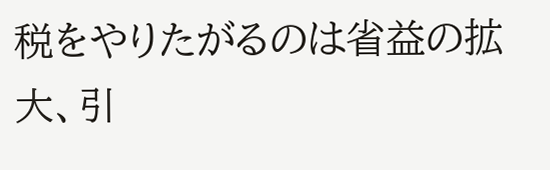税をやりたがるのは省益の拡大、引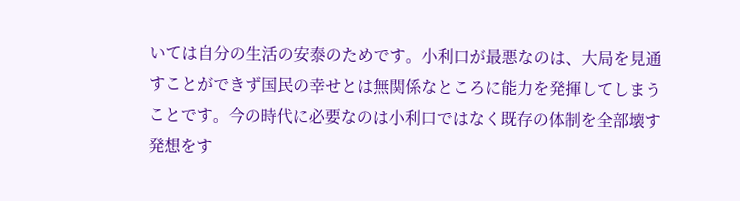いては自分の生活の安泰のためです。小利口が最悪なのは、大局を見通すことができず国民の幸せとは無関係なところに能力を発揮してしまうことです。今の時代に必要なのは小利口ではなく既存の体制を全部壊す発想をす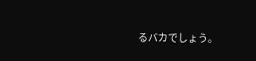るバカでしょう。